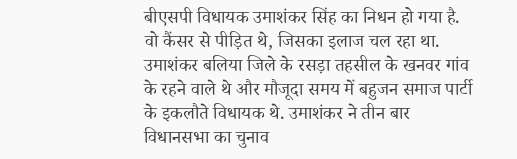बीएसपी विधायक उमाशंकर सिंह का निधन हो गया है. वो कैंसर से पीड़ित थे, जिसका इलाज चल रहा था. उमाशंकर बलिया जिले के रसड़ा तहसील के खनवर गांव के रहने वाले थे और मौजूदा समय में बहुजन समाज पार्टी के इकलौते विधायक थे. उमाशंकर ने तीन बार विधानसभा का चुनाव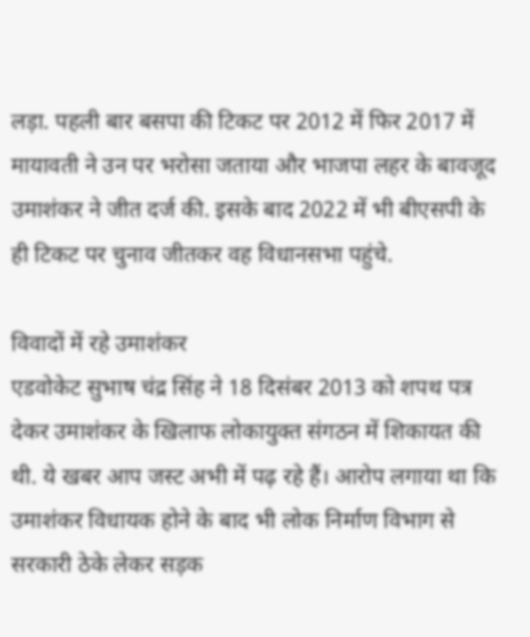लड़ा. पहली बार बसपा की टिकट पर 2012 में फिर 2017 में मायावती ने उन पर भरोसा जताया और भाजपा लहर के बावजूद उमाशंकर ने जीत दर्ज की. इसके बाद 2022 में भी बीएसपी के ही टिकट पर चुनाव जीतकर वह विधानसभा पहुंचे.

विवादों में रहे उमाशंकर
एडवोकेट सुभाष चंद्र सिंह ने 18 दिसंबर 2013 को शपथ पत्र देकर उमाशंकर के खिलाफ लोकायुक्त संगठन में शिकायत की थी. ये खबर आप जस्ट अभी में पढ़ रहे हैं। आरोप लगाया था कि उमाशंकर विधायक होने के बाद भी लोक निर्माण विभाग से सरकारी ठेके लेकर सड़क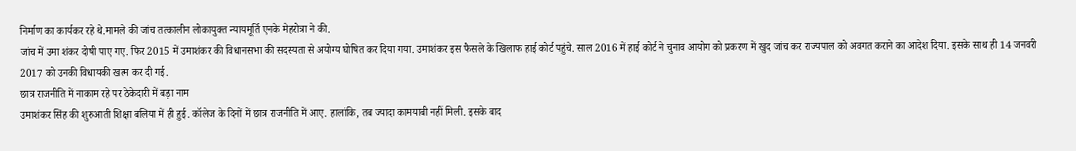निर्माण का कार्यकर रहे थे.मामले की जांच तत्कालीन लोकायुक्त न्यायमूर्ति एनके मेहरोत्रा ने की.
जांच में उमा शंकर दोषी पाए गए. फिर 2015 में उमाशंकर की विधानसभा की सदस्यता से अयोग्य घोषित कर दिया गया. उमाशंकर इस फैसले के खिलाफ हाई कोर्ट पहुंचे. साल 2016 में हाई कोर्ट ने चुनाव आयोग को प्रकरण में खुद जांच कर राज्यपाल को अवगत कराने का आदेश दिया. इसके साथ ही 14 जनवरी 2017 को उनकी विधायकी खत्म कर दी गई.
छात्र राजनीति में नाकाम रहे पर ठेकेदारी में बड़ा नाम
उमाशंकर सिंह की शुरुआती शिक्षा बलिया में ही हुई. कॉलेज के दिनों में छात्र राजनीति में आए. हालांकि, तब ज्यादा कामयाबी नहीं मिली. इसके बाद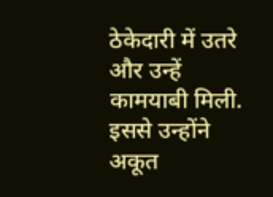ठेकेदारी में उतरे और उन्हें कामयाबी मिली. इससे उन्होंने अकूत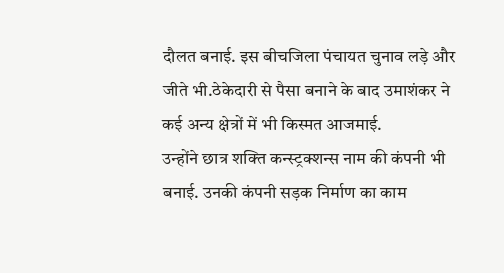दौलत बनाई. इस बीचजिला पंचायत चुनाव लड़े और जीते भी.ठेकेदारी से पैसा बनाने के बाद उमाशंकर ने कई अन्य क्षेत्रों में भी किस्मत आजमाई.
उन्होंने छात्र शक्ति कन्स्ट्रक्शन्स नाम की कंपनी भी बनाई. उनकी कंपनी सड़क निर्माण का काम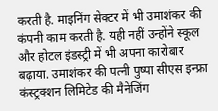करती है. माइनिंग सेक्टर में भी उमाशंकर की कंपनी काम करती है. यही नहीं उन्होंने स्कूल और होटल इंडस्ट्री में भी अपना कारोबार बढ़ाया. उमाशंकर की पत्नी पुष्पा सीएस इन्फ्रा कंस्ट्रक्शन लिमिटेड की मैनेजिंग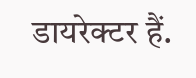डायरेक्टर हैं.